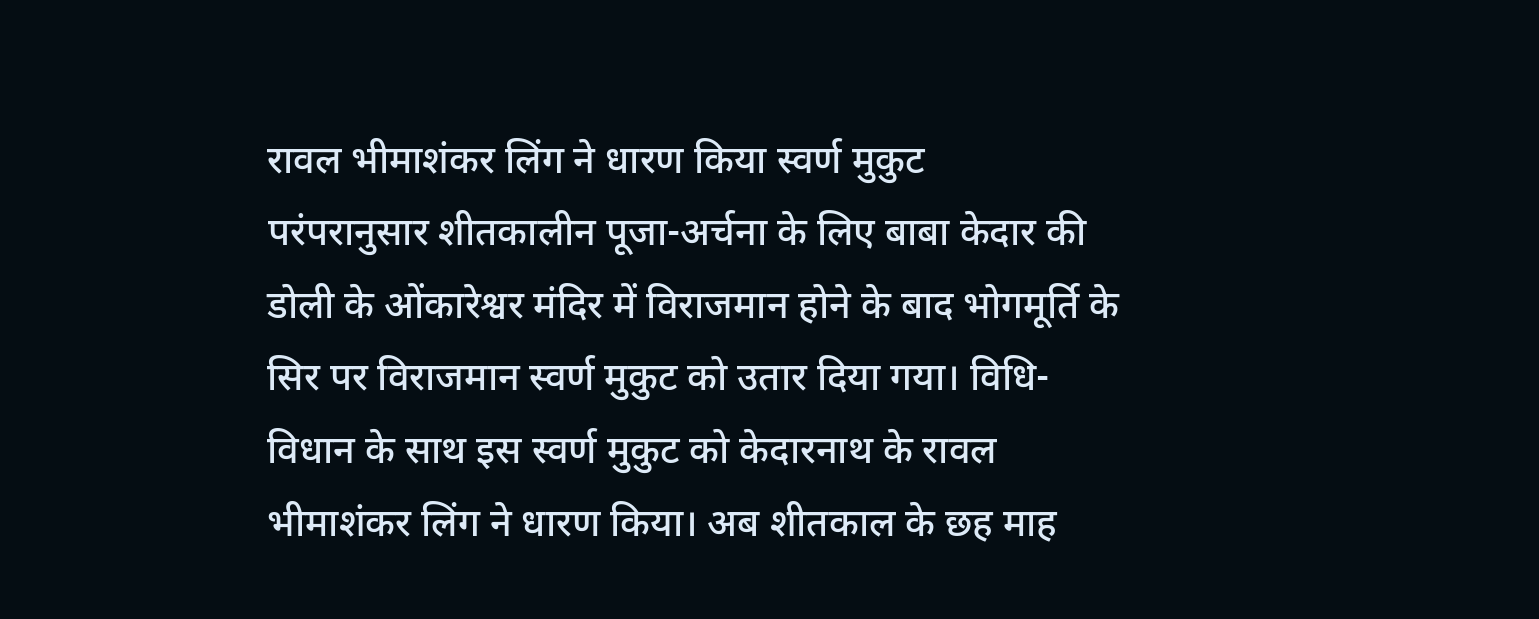रावल भीमाशंकर लिंग ने धारण किया स्वर्ण मुकुट
परंपरानुसार शीतकालीन पूजा-अर्चना के लिए बाबा केदार की डोली के ओंकारेश्वर मंदिर में विराजमान होने के बाद भोगमूर्ति के सिर पर विराजमान स्वर्ण मुकुट को उतार दिया गया। विधि-विधान के साथ इस स्वर्ण मुकुट को केदारनाथ के रावल भीमाशंकर लिंग ने धारण किया। अब शीतकाल के छह माह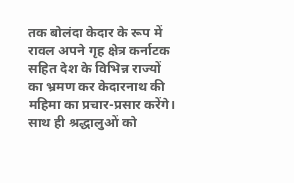तक बोलंदा केदार के रूप में रावल अपने गृह क्षेत्र कर्नाटक सहित देश के विभिन्न राज्यों का भ्रमण कर केदारनाथ की महिमा का प्रचार-प्रसार करेंगे। साथ ही श्रद्धालुओं को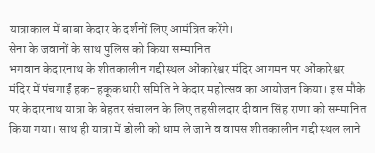यात्राकाल में बाबा केदार के दर्शनों लिए आमंत्रित करेंगे।
सेना के जवानों के साथ पुलिस को किया सम्मानित
भगवान केदारनाथ के शीतकालीन गद्दीस्थल ओंकारेश्वर मंदिर आगमन पर ओंकारेश्वर मंदिर में पंचगाईं हक-हकूकधारी समिति ने केदार महोत्सव का आयोजन किया। इस मौके पर केदारनाथ यात्रा के बेहतर संचालन के लिए तहसीलदार दीवान सिंह राणा को सम्मानित किया गया। साथ ही यात्रा में डोली को धाम ले जाने व वापस शीतकालीन गद्दी स्थल लाने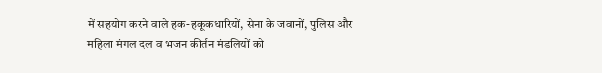में सहयोग करने वाले हक-हकूकधारियों, सेना के जवानों, पुलिस और महिला मंगल दल व भजन कीर्तन मंडलियों को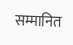सम्मानित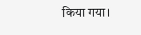किया गया।